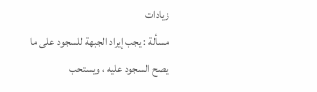زيادات
مسألة : يجب إيراد الجبهة للسجود على ما يصح السجود عليه ، ويستحب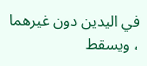في اليدين دون غيرهما ، ويسقط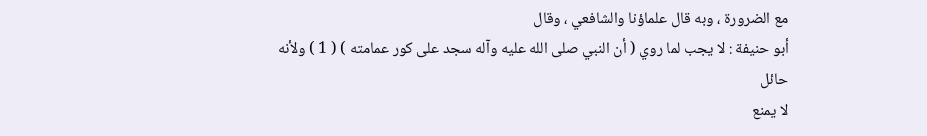مع الضرورة ، وبه قال علماؤنا والشافعي ، وقال
أبو حنيفة : لا يجب لما روي ( أن النبي صلى الله عليه وآله سجد على كور عمامته ) ( 1 ) ولأنه حائل
لا يمنع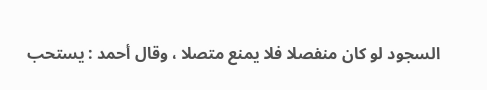السجود لو كان منفصلا فلا يمنع متصلا ، وقال أحمد : يستحب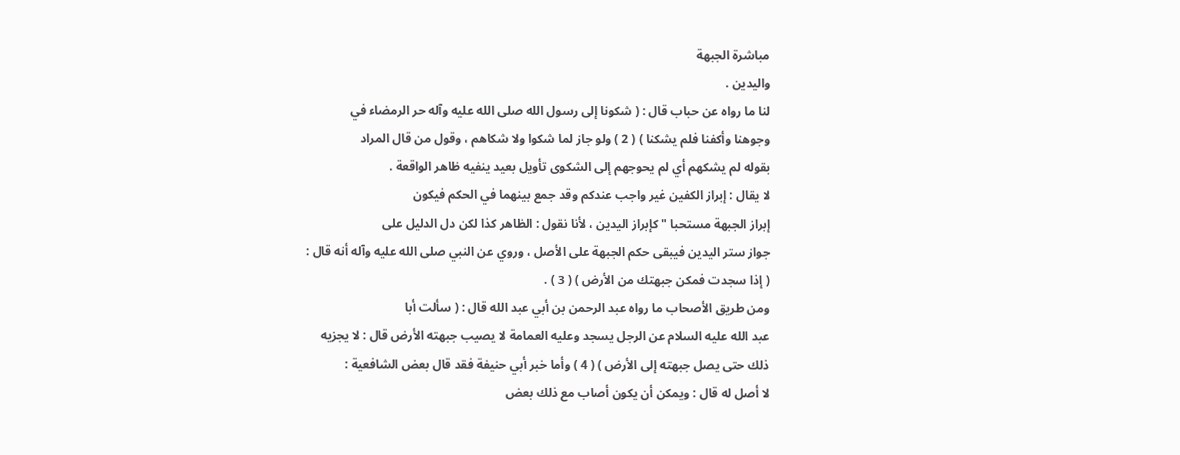مباشرة الجبهة
واليدين .
لنا ما رواه عن حباب قال : ( شكونا إلى رسول الله صلى الله عليه وآله حر الرمضاء في
وجوهنا وأكفنا فلم يشكنا ) ( 2 ) ولو جاز لما شكوا ولا شكاهم ، وقول من قال المراد
بقوله لم يشكهم أي لم يحوجهم إلى الشكوى تأويل بعيد ينفيه ظاهر الواقعة .
لا يقال : إبراز الكفين غير واجب عندكم وقد جمع بينهما في الحكم فيكون
إبراز الجبهة مستحبا " كإبراز اليدين ، لأنا نقول : الظاهر كذا لكن دل الدليل على
جواز ستر اليدين فيبقى حكم الجبهة على الأصل ، وروي عن النبي صلى الله عليه وآله أنه قال :
( إذا سجدت فمكن جبهتك من الأرض ) ( 3 ) .
ومن طريق الأصحاب ما رواه عبد الرحمن بن أبي عبد الله قال : ( سألت أبا
عبد الله عليه السلام عن الرجل يسجد وعليه العمامة لا يصيب جبهته الأرض قال : لا يجزيه
ذلك حتى يصل جبهته إلى الأرض ) ( 4 ) وأما خبر أبي حنيفة فقد قال بعض الشافعية :
لا أصل له قال : ويمكن أن يكون أصاب مع ذلك بعض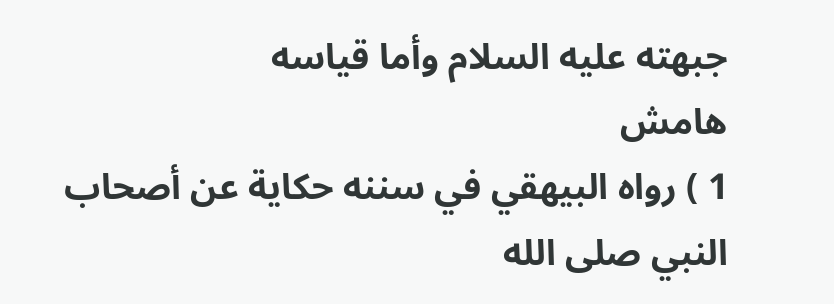جبهته عليه السلام وأما قياسه
هامش
1 ) رواه البيهقي في سننه حكاية عن أصحاب النبي صلى الله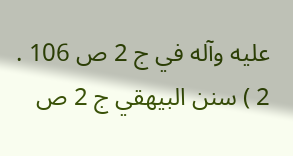عليه وآله في ج 2 ص 106 .
2 ) سنن البيهقي ج 2 ص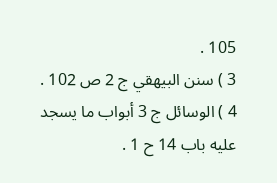105 .
3 ) سنن البيهقي ج 2 ص 102 .
4 ) الوسائل ج 3 أبواب ما يسجد عليه باب 14 ح 1 .